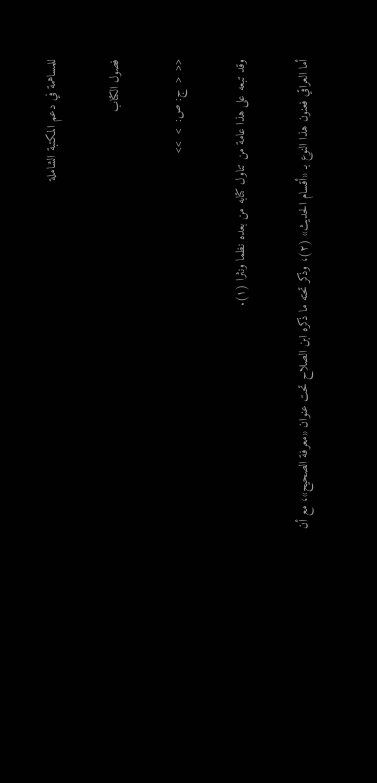للمساهمة في دعم المكتبة الشاملة

فصول الكتاب

<<  <  ج: ص:  >  >>

وقد تبعه على هذا عامة من تناول كتابه من بعده نظما ونثرا (١).

أما العراقي فعنون هذا النوع بـ «أقسام الحديث» (٢)، وذكر تحته ما ذكره ابن الصلاح تحت عنوان «معرفة الصحيح»، مع أن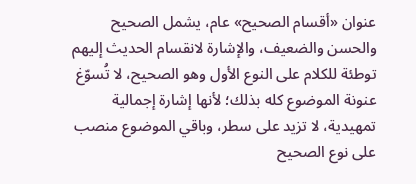عنوان «أقسام الصحيح» عام، يشمل الصحيح والحسن والضعيف، والإشارة لانقسام الحديث إليهم توطئة للكلام على النوع الأول وهو الصحيح، لا تُسوّغ عنونة الموضوع كله بذلك؛ لأنها إشارة إجمالية تمهيدية، لا تزيد على سطر، وباقي الموضوع منصب على نوع الصحيح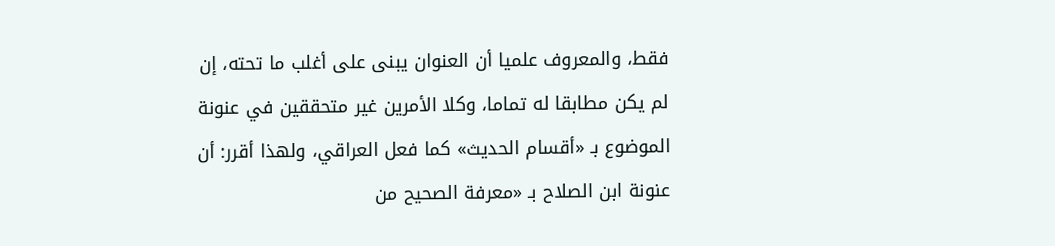فقط، والمعروف علميا أن العنوان يبنى على أغلب ما تحته، إن لم يكن مطابقا له تماما، وكلا الأمرين غير متحققين في عنونة الموضوع بـ «أقسام الحديث» كما فعل العراقي، ولهذا أقرر: أن عنونة ابن الصلاح بـ «معرفة الصحيح من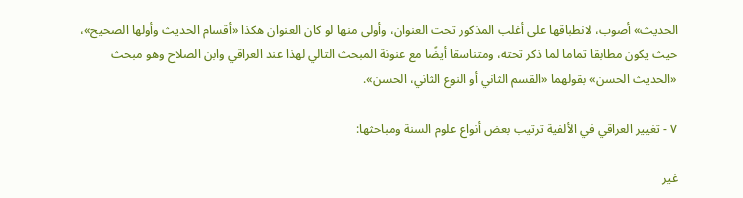الحديث» أصوب، لانطباقها على أغلب المذكور تحت العنوان، وأولى منها لو كان العنوان هكذا «أقسام الحديث وأولها الصحيح»، حيث يكون مطابقا تماما لما ذكر تحته، ومتناسقا أيضًا مع عنونة المبحث التالي لهذا عند العراقي وابن الصلاح وهو مبحث «الحديث الحسن» بقولهما «القسم الثاني أو النوع الثاني، الحسن».

٧ - تغيير العراقي في الألفية ترتيب بعض أنواع علوم السنة ومباحثها:

غير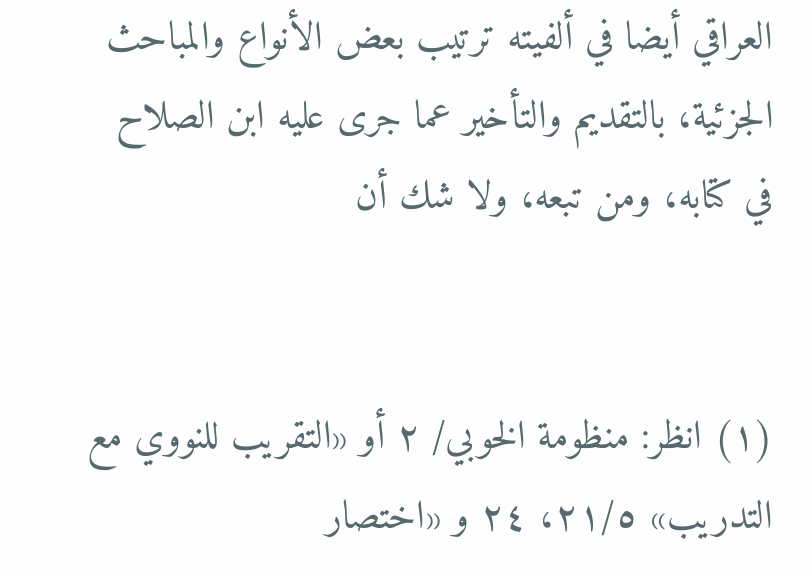العراقي أيضا في ألفيته ترتيب بعض الأنواع والمباحث الجزئية، بالتقديم والتأخير عما جرى عليه ابن الصلاح في كتابه، ومن تبعه، ولا شك أن


(١) انظر: منظومة الخوبي/ ٢ أو «التقريب للنووي مع التدريب» ٢١/٥، ٢٤ و «اختصار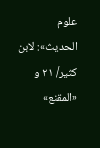علوم الحديث»: لابن كثير/ ٢١ و «المقنع»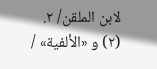لابن الملقن/ ٢.
(٢) و «الألفية» /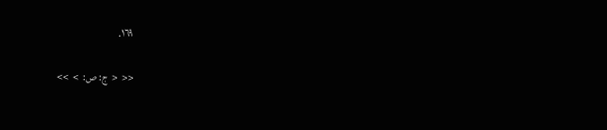١٦٩.

<<  <  ج: ص:  >  >>